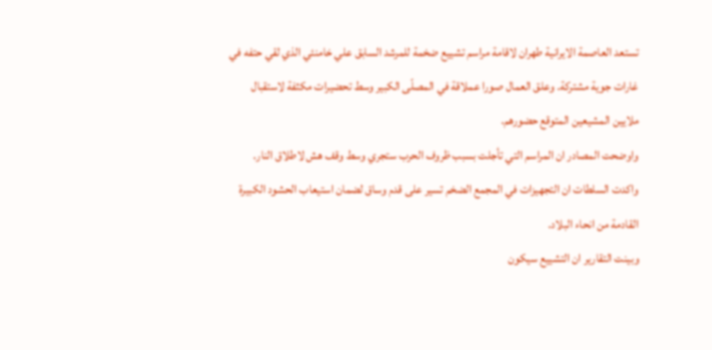تستعد العاصمة الايرانية طهران لاقامة مراسم تشييع ضخمة للمرشد السابق علي خامنئي الذي لقي حتفه في غارات جوية مشتركة. وعلق العمال صورا عملاقة في المصلّى الكبير وسط تحضيرات مكثفة لاستقبال ملايين المشيعين المتوقع حضورهم.
واوضحت المصادر ان المراسم التي تأجلت بسبب ظروف الحرب ستجري وسط وقف هش لاطلاق النار. واكدت السلطات ان التجهيزات في المجمع الضخم تسير على قدم وساق لضمان استيعاب الحشود الكبيرة القادمة من انحاء البلاد.
وبينت التقارير ان التشييع سيكون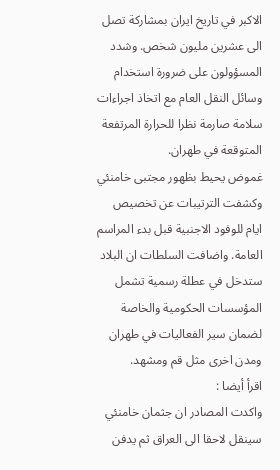الاكبر في تاريخ ايران بمشاركة تصل الى عشرين مليون شخص. وشدد المسؤولون على ضرورة استخدام وسائل النقل العام مع اتخاذ اجراءات سلامة صارمة نظرا للحرارة المرتفعة المتوقعة في طهران.
غموض يحيط بظهور مجتبى خامنئي
وكشفت الترتيبات عن تخصيص ايام للوفود الاجنبية قبل بدء المراسم العامة. واضافت السلطات ان البلاد ستدخل في عطلة رسمية تشمل المؤسسات الحكومية والخاصة لضمان سير الفعاليات في طهران ومدن اخرى مثل قم ومشهد.
اقرأ أيضا :
واكدت المصادر ان جثمان خامنئي سينقل لاحقا الى العراق ثم يدفن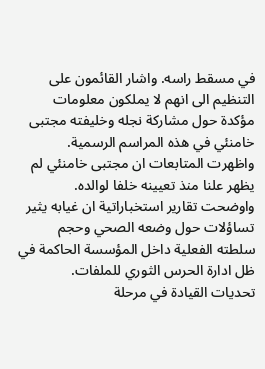في مسقط راسه. واشار القائمون على التنظيم الى انهم لا يملكون معلومات مؤكدة حول مشاركة نجله وخليفته مجتبى خامنئي في هذه المراسم الرسمية.
واظهرت المتابعات ان مجتبى خامنئي لم يظهر علنا منذ تعيينه خلفا لوالده. واوضحت تقارير استخباراتية ان غيابه يثير تساؤلات حول وضعه الصحي وحجم سلطته الفعلية داخل المؤسسة الحاكمة في ظل ادارة الحرس الثوري للملفات.
تحديات القيادة في مرحلة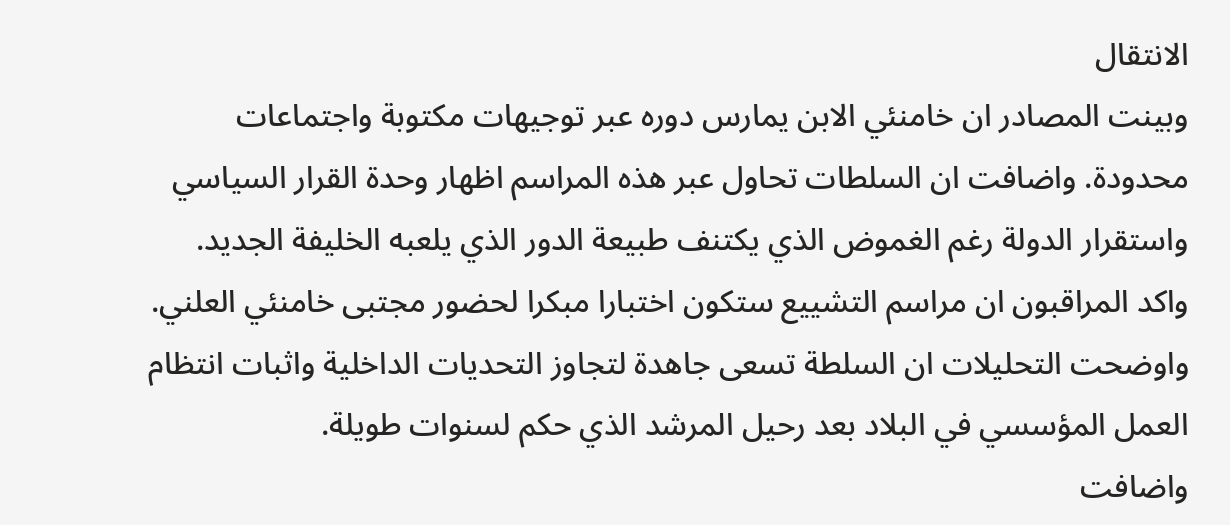الانتقال
وبينت المصادر ان خامنئي الابن يمارس دوره عبر توجيهات مكتوبة واجتماعات محدودة. واضافت ان السلطات تحاول عبر هذه المراسم اظهار وحدة القرار السياسي واستقرار الدولة رغم الغموض الذي يكتنف طبيعة الدور الذي يلعبه الخليفة الجديد.
واكد المراقبون ان مراسم التشييع ستكون اختبارا مبكرا لحضور مجتبى خامنئي العلني. واوضحت التحليلات ان السلطة تسعى جاهدة لتجاوز التحديات الداخلية واثبات انتظام العمل المؤسسي في البلاد بعد رحيل المرشد الذي حكم لسنوات طويلة.
واضافت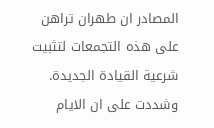المصادر ان طهران تراهن على هذه التجمعات لتثبيت شرعية القيادة الجديدة. وشددت على ان الايام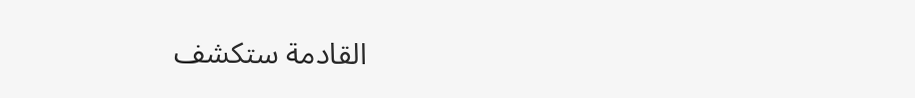القادمة ستكشف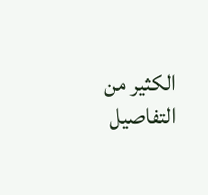الكثير من التفاصيل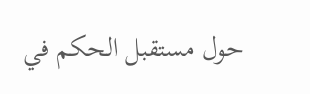حول مستقبل الحكم في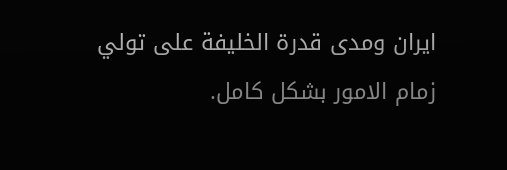ايران ومدى قدرة الخليفة على تولي زمام الامور بشكل كامل.